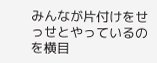みんなが片付けをせっせとやっているのを横目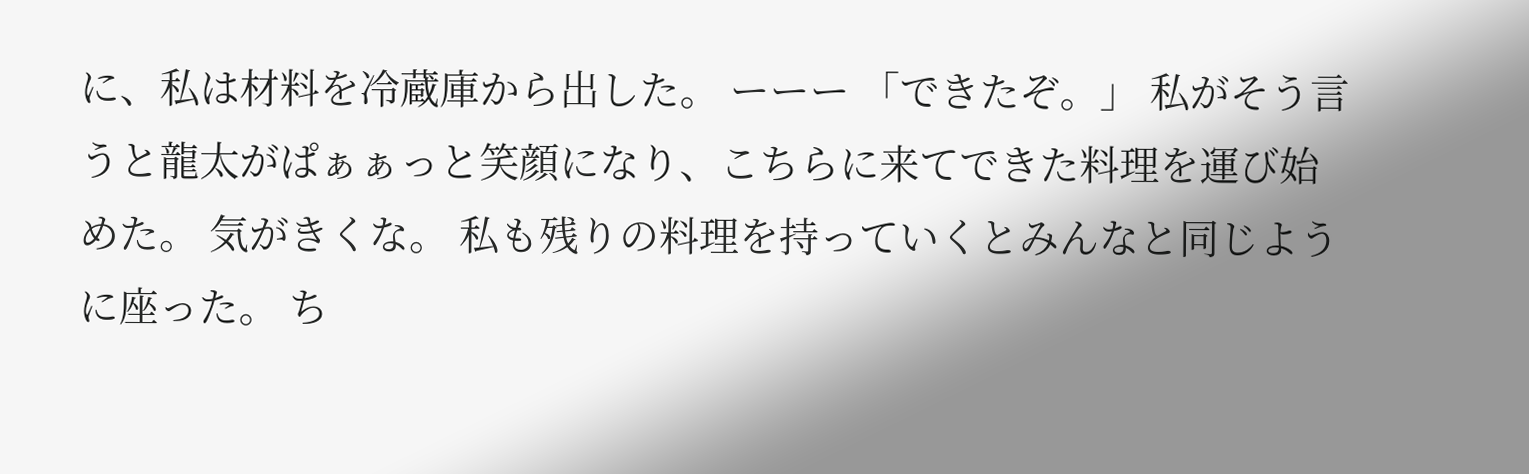に、私は材料を冷蔵庫から出した。 ーーー 「できたぞ。」 私がそう言うと龍太がぱぁぁっと笑顔になり、こちらに来てできた料理を運び始めた。 気がきくな。 私も残りの料理を持っていくとみんなと同じように座った。 ち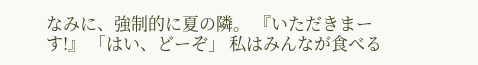なみに、強制的に夏の隣。 『いただきまーす!』 「はい、どーぞ」 私はみんなが食べる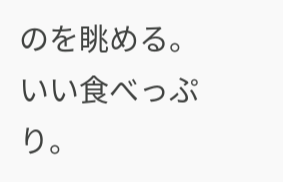のを眺める。 いい食べっぷり。